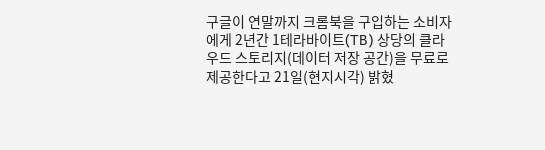구글이 연말까지 크롬북을 구입하는 소비자에게 2년간 1테라바이트(TB) 상당의 클라우드 스토리지(데이터 저장 공간)을 무료로 제공한다고 21일(현지시각) 밝혔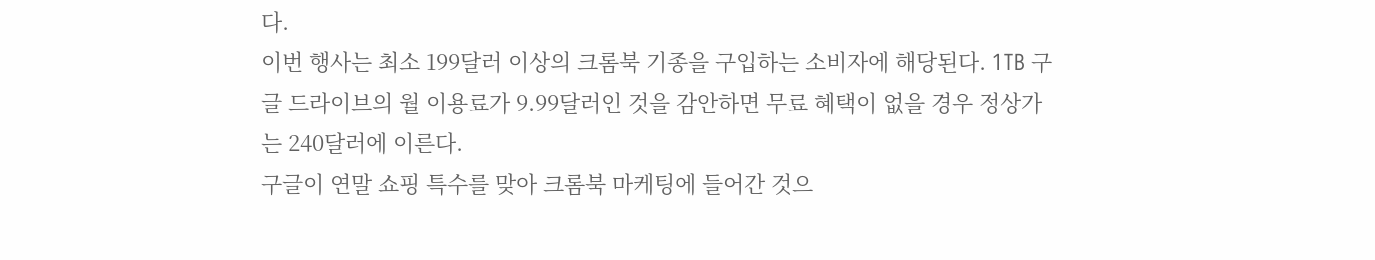다.
이번 행사는 최소 199달러 이상의 크롬북 기종을 구입하는 소비자에 해당된다. 1TB 구글 드라이브의 월 이용료가 9.99달러인 것을 감안하면 무료 혜택이 없을 경우 정상가는 240달러에 이른다.
구글이 연말 쇼핑 특수를 맞아 크롬북 마케팅에 들어간 것으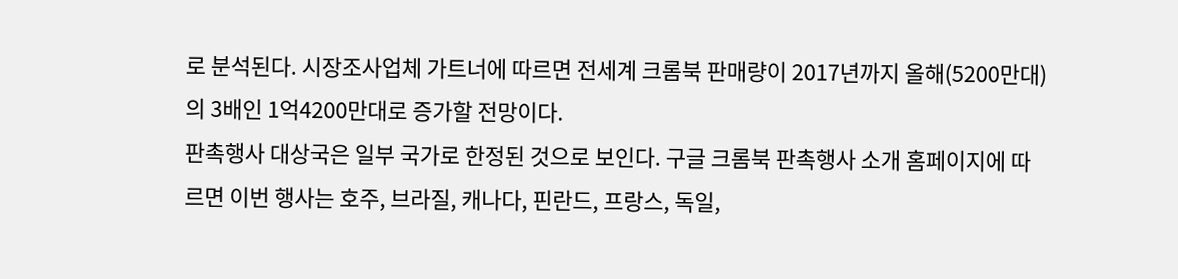로 분석된다. 시장조사업체 가트너에 따르면 전세계 크롬북 판매량이 2017년까지 올해(5200만대)의 3배인 1억4200만대로 증가할 전망이다.
판촉행사 대상국은 일부 국가로 한정된 것으로 보인다. 구글 크롬북 판촉행사 소개 홈페이지에 따르면 이번 행사는 호주, 브라질, 캐나다, 핀란드, 프랑스, 독일,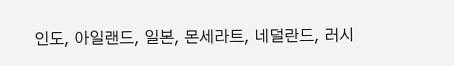인도, 아일랜드, 일본, 몬세라트, 네덜란드, 러시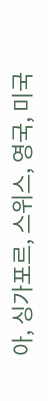아, 싱가포르, 스위스, 영국, 미국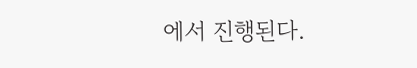에서 진행된다.